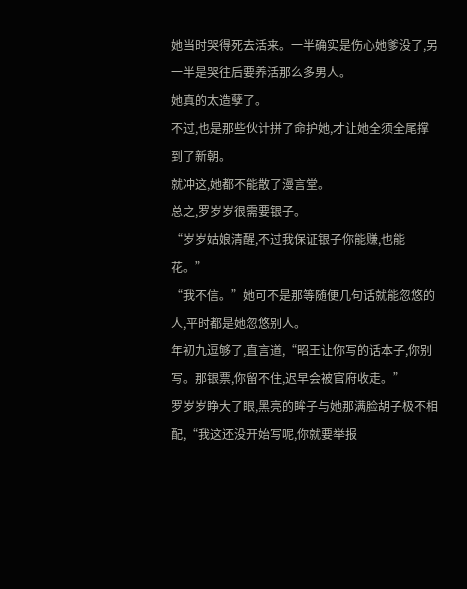她当时哭得死去活来。一半确实是伤心她爹没了,另一半是哭往后要养活那么多男人。
她真的太造孽了。
不过,也是那些伙计拼了命护她,才让她全须全尾撑到了新朝。
就冲这,她都不能散了漫言堂。
总之,罗岁岁很需要银子。
“岁岁姑娘清醒,不过我保证银子你能赚,也能花。”
“我不信。”她可不是那等随便几句话就能忽悠的人,平时都是她忽悠别人。
年初九逗够了,直言道,“昭王让你写的话本子,你别写。那银票,你留不住,迟早会被官府收走。”
罗岁岁睁大了眼,黑亮的眸子与她那满脸胡子极不相配,“我这还没开始写呢,你就要举报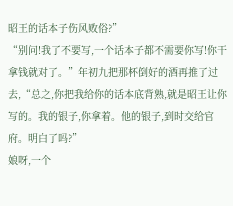昭王的话本子伤风败俗?”
“别问!我了不要写,一个话本子都不需要你写!你干拿钱就对了。”年初九把那杯倒好的酒再推了过去,“总之,你把我给你的话本底背熟,就是昭王让你写的。我的银子,你拿着。他的银子,到时交给官府。明白了吗?”
娘呀,一个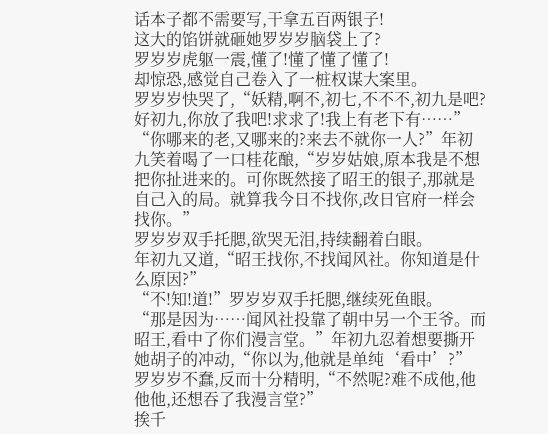话本子都不需要写,干拿五百两银子!
这大的馅饼就砸她罗岁岁脑袋上了?
罗岁岁虎躯一震,懂了!懂了懂了懂了!
却惊恐,感觉自己卷入了一桩权谋大案里。
罗岁岁快哭了,“妖精,啊不,初七,不不不,初九是吧?好初九,你放了我吧!求求了!我上有老下有……”
“你哪来的老,又哪来的?来去不就你一人?”年初九笑着喝了一口桂花酿,“岁岁姑娘,原本我是不想把你扯进来的。可你既然接了昭王的银子,那就是自己入的局。就算我今日不找你,改日官府一样会找你。”
罗岁岁双手托腮,欲哭无泪,持续翻着白眼。
年初九又道,“昭王找你,不找闻风社。你知道是什么原因?”
“不!知!道!”罗岁岁双手托腮,继续死鱼眼。
“那是因为……闻风社投靠了朝中另一个王爷。而昭王,看中了你们漫言堂。”年初九忍着想要撕开她胡子的冲动,“你以为,他就是单纯‘看中’?”
罗岁岁不蠢,反而十分精明,“不然呢?难不成他,他他他,还想吞了我漫言堂?”
挨千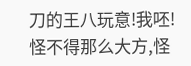刀的王八玩意!我呸!
怪不得那么大方,怪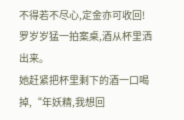不得若不尽心,定金亦可收回!
罗岁岁猛一拍案桌,酒从杯里洒出来。
她赶紧把杯里剩下的酒一口喝掉,“年妖精,我想回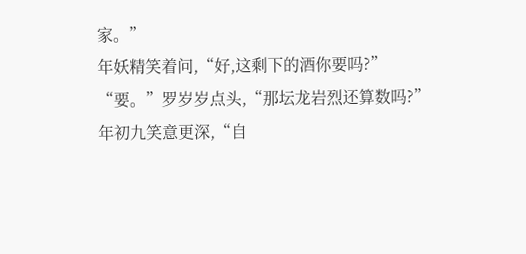家。”
年妖精笑着问,“好,这剩下的酒你要吗?”
“要。”罗岁岁点头,“那坛龙岩烈还算数吗?”
年初九笑意更深,“自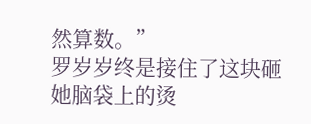然算数。”
罗岁岁终是接住了这块砸她脑袋上的烫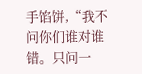手馅饼,“我不问你们谁对谁错。只问一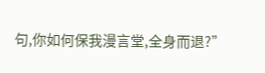句,你如何保我漫言堂,全身而退?”